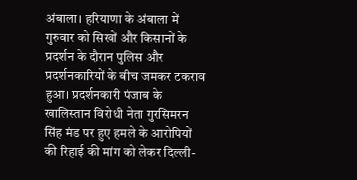अंबाला। हरियाणा के अंबाला में गुरुवार को सिखों और किसानों के प्रदर्शन के दौरान पुलिस और प्रदर्शनकारियों के बीच जमकर टकराव हुआ। प्रदर्शनकारी पंजाब के खालिस्तान विरोधी नेता गुरसिमरन सिंह मंड पर हुए हमले के आरोपियों की रिहाई की मांग को लेकर दिल्ली-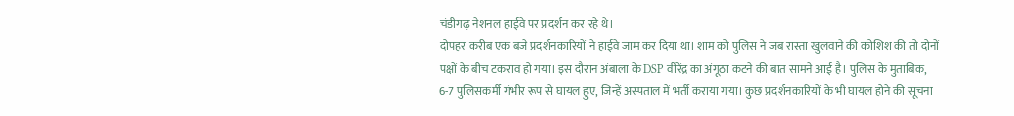चंडीगढ़ नेशनल हाईवे पर प्रदर्शन कर रहे थे।
दोपहर करीब एक बजे प्रदर्शनकारियों ने हाईवे जाम कर दिया था। शाम को पुलिस ने जब रास्ता खुलवाने की कोशिश की तो दोनों पक्षों के बीच टकराव हो गया। इस दौरान अंबाला के DSP वीरेंद्र का अंगूठा कटने की बात सामने आई है। पुलिस के मुताबिक, 6-7 पुलिसकर्मी गंभीर रूप से घायल हुए, जिन्हें अस्पताल में भर्ती कराया गया। कुछ प्रदर्शनकारियों के भी घायल होने की सूचना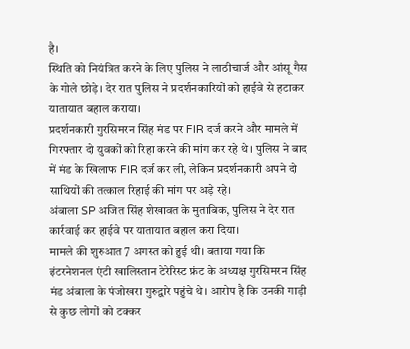है।
स्थिति को नियंत्रित करने के लिए पुलिस ने लाठीचार्ज और आंसू गैस के गोले छोड़े। देर रात पुलिस ने प्रदर्शनकारियों को हाईवे से हटाकर यातायात बहाल कराया।
प्रदर्शनकारी गुरसिमरन सिंह मंड पर FIR दर्ज करने और मामले में गिरफ्तार दो युवकों को रिहा करने की मांग कर रहे थे। पुलिस ने बाद में मंड के खिलाफ FIR दर्ज कर ली, लेकिन प्रदर्शनकारी अपने दो साथियों की तत्काल रिहाई की मांग पर अड़े रहे।
अंबाला SP अजित सिंह शेखावत के मुताबिक, पुलिस ने देर रात कार्रवाई कर हाईवे पर यातायात बहाल करा दिया।
मामले की शुरुआत 7 अगस्त को हुई थी। बताया गया कि इंटरनेशनल एंटी खालिस्तान टेरेरिस्ट फ्रंट के अध्यक्ष गुरसिमरन सिंह मंड अंबाला के पंजोखरा गुरुद्वारे पहुंचे थे। आरोप है कि उनकी गाड़ी से कुछ लोगों को टक्कर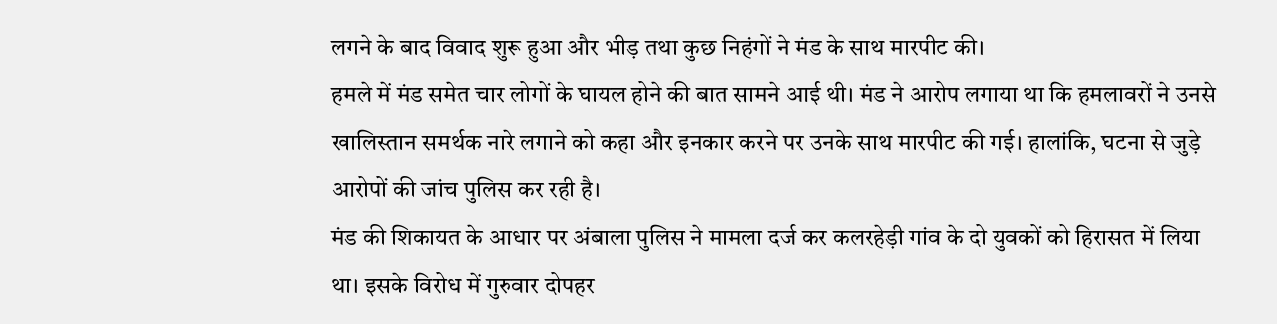लगने के बाद विवाद शुरू हुआ और भीड़ तथा कुछ निहंगों ने मंड के साथ मारपीट की।
हमले में मंड समेत चार लोगों के घायल होने की बात सामने आई थी। मंड ने आरोप लगाया था कि हमलावरों ने उनसे खालिस्तान समर्थक नारे लगाने को कहा और इनकार करने पर उनके साथ मारपीट की गई। हालांकि, घटना से जुड़े आरोपों की जांच पुलिस कर रही है।
मंड की शिकायत के आधार पर अंबाला पुलिस ने मामला दर्ज कर कलरहेड़ी गांव के दो युवकों को हिरासत में लिया था। इसके विरोध में गुरुवार दोपहर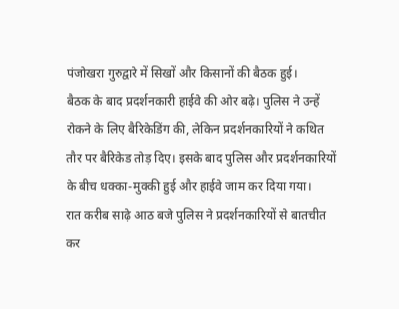पंजोखरा गुरुद्वारे में सिखों और किसानों की बैठक हुई।
बैठक के बाद प्रदर्शनकारी हाईवे की ओर बढ़े। पुलिस ने उन्हें रोकने के लिए बैरिकेडिंग की, लेकिन प्रदर्शनकारियों ने कथित तौर पर बैरिकेड तोड़ दिए। इसके बाद पुलिस और प्रदर्शनकारियों के बीच धक्का-मुक्की हुई और हाईवे जाम कर दिया गया।
रात करीब साढ़े आठ बजे पुलिस ने प्रदर्शनकारियों से बातचीत कर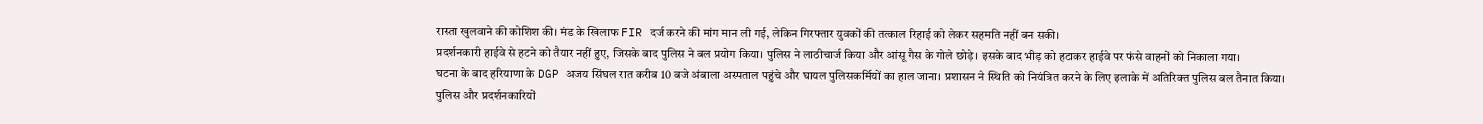रास्ता खुलवाने की कोशिश की। मंड के खिलाफ FIR दर्ज करने की मांग मान ली गई, लेकिन गिरफ्तार युवकों की तत्काल रिहाई को लेकर सहमति नहीं बन सकी।
प्रदर्शनकारी हाईवे से हटने को तैयार नहीं हुए, जिसके बाद पुलिस ने बल प्रयोग किया। पुलिस ने लाठीचार्ज किया और आंसू गैस के गोले छोड़े। इसके बाद भीड़ को हटाकर हाईवे पर फंसे वाहनों को निकाला गया।
घटना के बाद हरियाणा के DGP अजय सिंघल रात करीब 10 बजे अंबाला अस्पताल पहुंचे और घायल पुलिसकर्मियों का हाल जाना। प्रशासन ने स्थिति को नियंत्रित करने के लिए इलाके में अतिरिक्त पुलिस बल तैनात किया।
पुलिस और प्रदर्शनकारियों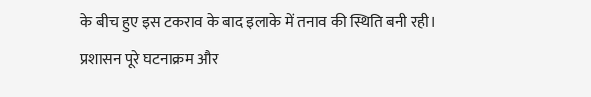के बीच हुए इस टकराव के बाद इलाके में तनाव की स्थिति बनी रही। प्रशासन पूरे घटनाक्रम और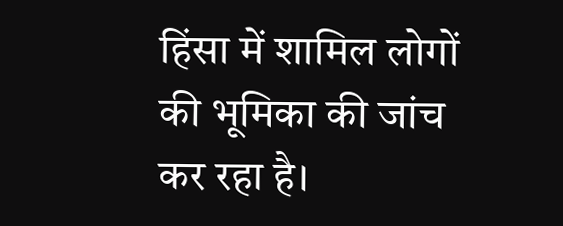हिंसा में शामिल लोगों की भूमिका की जांच कर रहा है।